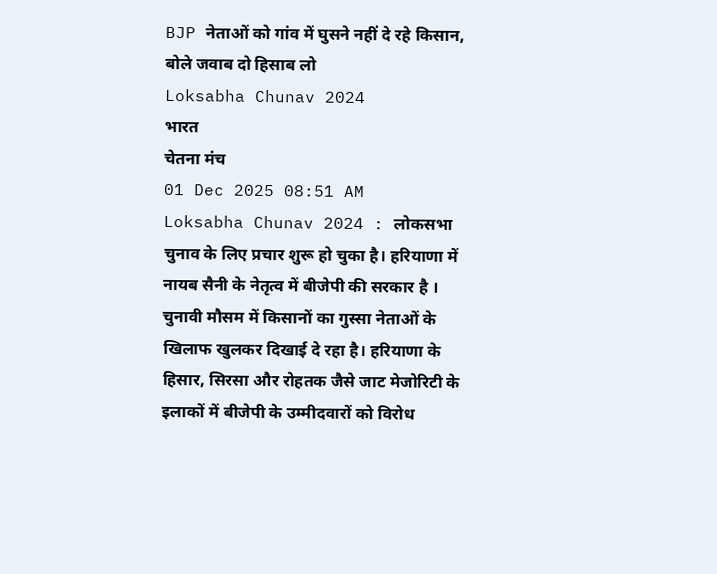BJP नेताओं को गांव में घुसने नहीं दे रहे किसान, बोले जवाब दो हिसाब लो
Loksabha Chunav 2024
भारत
चेतना मंच
01 Dec 2025 08:51 AM
Loksabha Chunav 2024 : लोकसभा चुनाव के लिए प्रचार शुरू हो चुका है। हरियाणा में नायब सैनी के नेतृत्व में बीजेपी की सरकार है । चुनावी मौसम में किसानों का गुस्सा नेताओं के खिलाफ खुलकर दिखाई दे रहा है। हरियाणा के हिसार, सिरसा और रोहतक जैसे जाट मेजोरिटी के इलाकों में बीजेपी के उम्मीदवारों को विरोध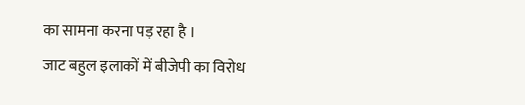का सामना करना पड़ रहा है ।
जाट बहुल इलाकों में बीजेपी का विरोध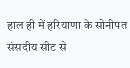हाल ही में हरियाणा के सोनीपत संसदीय सीट से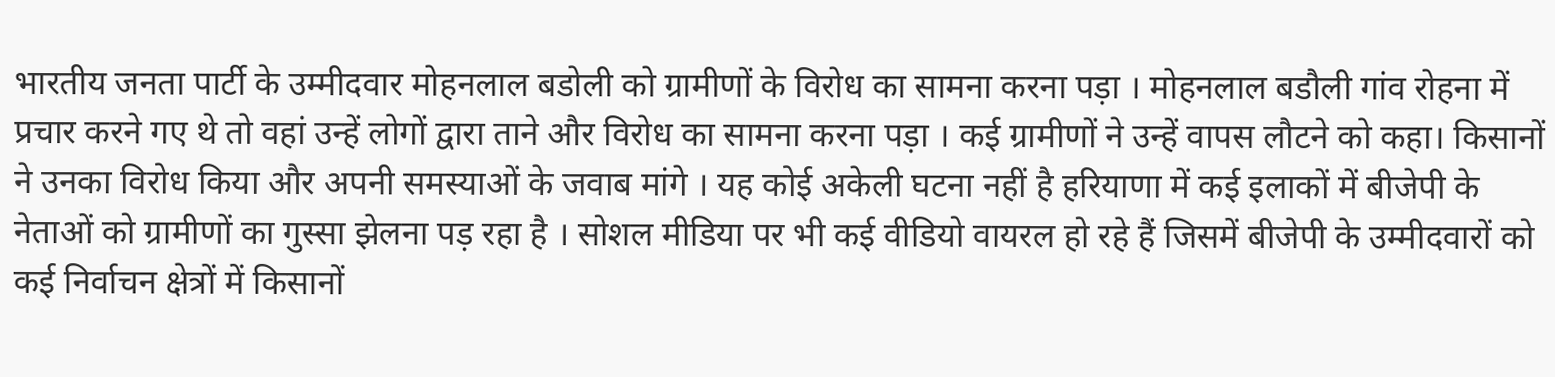भारतीय जनता पार्टी के उम्मीदवार मोहनलाल बडोली को ग्रामीणों के विरोध का सामना करना पड़ा । मोहनलाल बडौली गांव रोहना में प्रचार करने गए थे तो वहां उन्हें लोगों द्वारा ताने और विरोध का सामना करना पड़ा । कई ग्रामीणों ने उन्हें वापस लौटने को कहा। किसानों ने उनका विरोध किया और अपनी समस्याओं के जवाब मांगे । यह कोई अकेली घटना नहीं है हरियाणा में कई इलाकों में बीजेपी के नेताओं को ग्रामीणों का गुस्सा झेलना पड़ रहा है । सोशल मीडिया पर भी कई वीडियो वायरल हो रहे हैं जिसमें बीजेपी के उम्मीदवारों को कई निर्वाचन क्षेत्रों में किसानों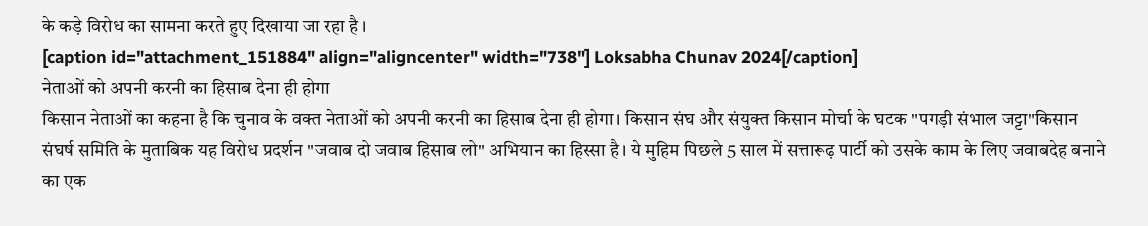के कड़े विरोध का सामना करते हुए दिखाया जा रहा है ।
[caption id="attachment_151884" align="aligncenter" width="738"] Loksabha Chunav 2024[/caption]
नेताओं को अपनी करनी का हिसाब देना ही होगा
किसान नेताओं का कहना है कि चुनाव के वक्त नेताओं को अपनी करनी का हिसाब देना ही होगा। किसान संघ और संयुक्त किसान मोर्चा के घटक "पगड़ी संभाल जट्टा"किसान संघर्ष समिति के मुताबिक यह विरोध प्रदर्शन "जवाब दो जवाब हिसाब लो" अभियान का हिस्सा है। ये मुहिम पिछले 5 साल में सत्तारूढ़ पार्टी को उसके काम के लिए जवाबदेह बनाने का एक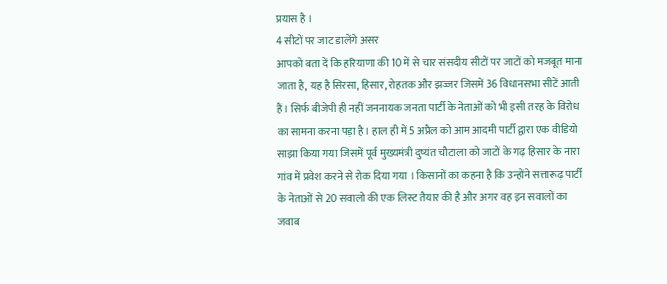प्रयास है ।
4 सीटों पर जाट डालेंगे असर
आपको बता दें कि हरियाणा की 10 में से चार संसदीय सीटों पर जाटों को मजबूत माना जाता है, यह है सिरसा, हिसार, रोहतक और झज्जर जिसमें 36 विधानसभा सीटें आती हैं। सिर्फ बीजेपी ही नहीं जननायक जनता पार्टी के नेताओं को भी इसी तरह के विरोध का सामना करना पड़ा है। हाल ही में 5 अप्रैल को आम आदमी पार्टी द्वारा एक वीडियो साझा किया गया जिसमें पूर्व मुख्यमंत्री दुष्यंत चौटाला को जाटों के गढ़ हिसार के नारा गांव में प्रवेश करने से रोक दिया गया । किसानों का कहना है कि उन्होंने सत्तारूढ़ पार्टी के नेताओं से 20 सवालो की एक लिस्ट तैयार की है और अगर वह इन सवालों का जवाब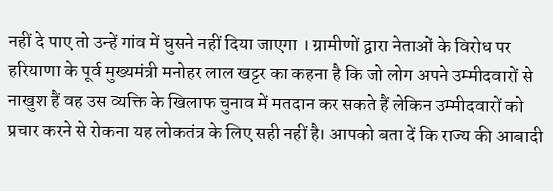नहीं दे पाए तो उन्हें गांव में घुसने नहीं दिया जाएगा । ग्रामीणों द्वारा नेताओं के विरोध पर हरियाणा के पूर्व मुख्यमंत्री मनोहर लाल खट्टर का कहना है कि जो लोग अपने उम्मीदवारों से नाखुश हैं वह उस व्यक्ति के खिलाफ चुनाव में मतदान कर सकते हैं लेकिन उम्मीदवारों को प्रचार करने से रोकना यह लोकतंत्र के लिए सही नहीं है। आपको बता दें कि राज्य की आबादी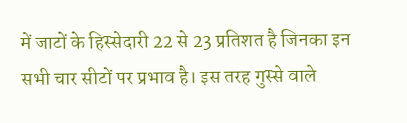में जाटों के हिस्सेदारी 22 से 23 प्रतिशत है जिनका इन सभी चार सीटों पर प्रभाव है। इस तरह गुस्से वाले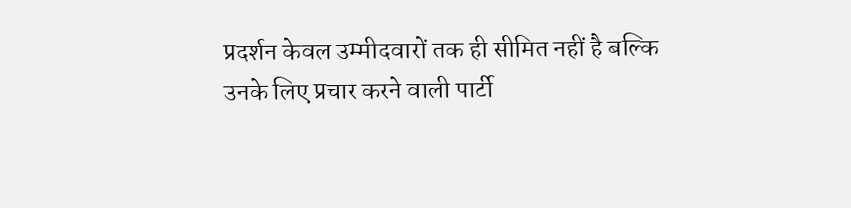प्रदर्शन केवल उम्मीदवारों तक ही सीमित नहीं है बल्कि उनके लिए प्रचार करने वाली पार्टी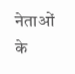नेताओं के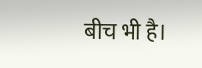बीच भी है।